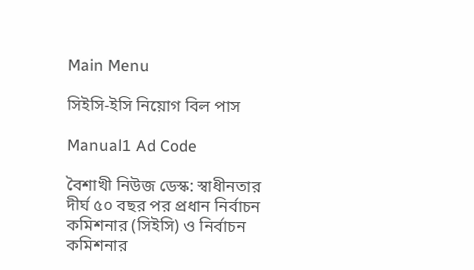Main Menu

সিইসি-ইসি নিয়োগ বিল পাস

Manual1 Ad Code

বৈশাখী নিউজ ডেস্ক: স্বাধীনতার দীর্ঘ ৫০ বছর পর প্রধান নির্বাচন কমিশনার (সিইসি) ও নির্বাচন কমিশনার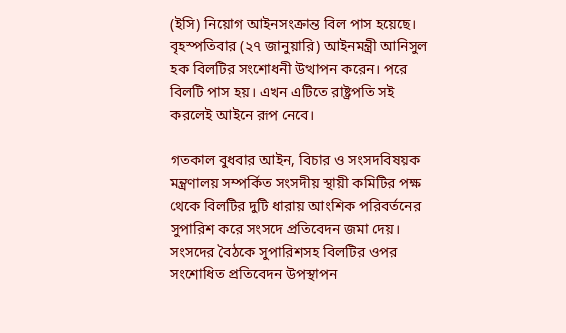(ইসি) নিয়োগ আইনসংক্রান্ত বিল পাস হয়েছে। বৃহস্পতিবার (২৭ জানুয়ারি) আইনমন্ত্রী আনিসুল হক বিলটির সংশোধনী উত্থাপন করেন। পরে বিলটি পাস হয়। এখন এটিতে রাষ্ট্রপতি সই করলেই আইনে রূপ নেবে।

গতকাল বুধবার আইন, বিচার ও সংসদবিষয়ক মন্ত্রণালয় সম্পর্কিত সংসদীয় স্থায়ী কমিটির পক্ষ থেকে বিলটির দুটি ধারায় আংশিক পরিবর্তনের সুপারিশ করে সংসদে প্রতিবেদন জমা দেয়। সংসদের বৈঠকে সুপারিশসহ বিলটির ওপর সংশোধিত প্রতিবেদন উপস্থাপন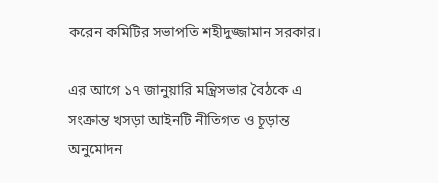করেন কমিটির সভাপতি শহীদুজ্জামান সরকার।

এর আগে ১৭ জানুয়ারি মন্ত্রিসভার বৈঠকে এ সংক্রান্ত খসড়া আইনটি নীতিগত ও চূড়ান্ত অনুমোদন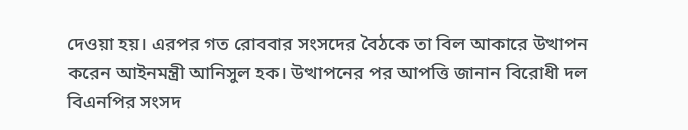দেওয়া হয়। এরপর গত রোববার সংসদের বৈঠকে তা বিল আকারে উত্থাপন করেন আইনমন্ত্রী আনিসুল হক। উত্থাপনের পর আপত্তি জানান বিরোধী দল বিএনপির সংসদ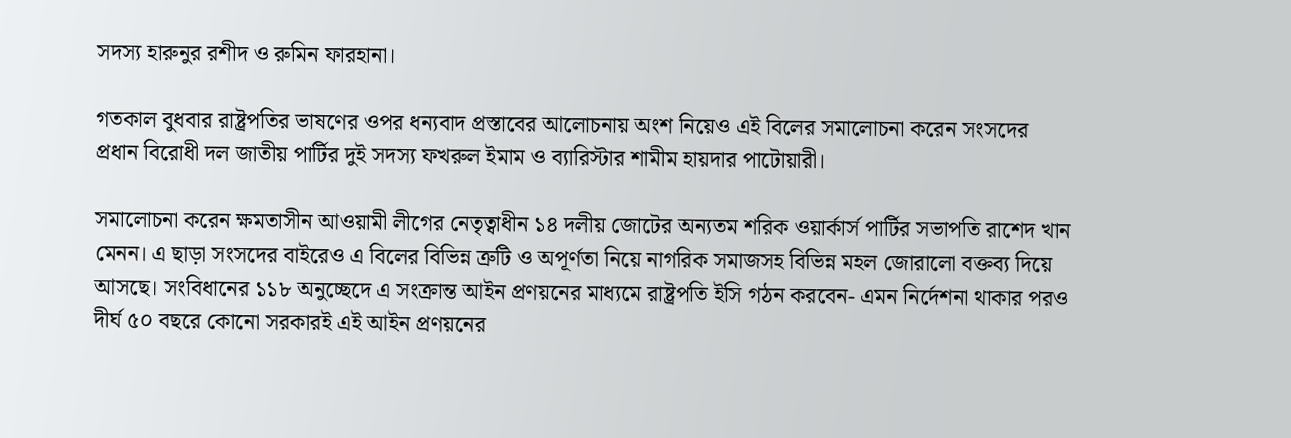সদস্য হারুনুর রশীদ ও রুমিন ফারহানা।

গতকাল বুধবার রাষ্ট্রপতির ভাষণের ওপর ধন্যবাদ প্রস্তাবের আলোচনায় অংশ নিয়েও এই বিলের সমালোচনা করেন সংসদের প্রধান বিরোধী দল জাতীয় পার্টির দুই সদস্য ফখরুল ইমাম ও ব্যারিস্টার শামীম হায়দার পাটোয়ারী।

সমালোচনা করেন ক্ষমতাসীন আওয়ামী লীগের নেতৃত্বাধীন ১৪ দলীয় জোটের অন্যতম শরিক ওয়ার্কার্স পার্টির সভাপতি রাশেদ খান মেনন। এ ছাড়া সংসদের বাইরেও এ বিলের বিভিন্ন ত্রুটি ও অপূর্ণতা নিয়ে নাগরিক সমাজসহ বিভিন্ন মহল জোরালো বক্তব্য দিয়ে আসছে। সংবিধানের ১১৮ অনুচ্ছেদে এ সংক্রান্ত আইন প্রণয়নের মাধ্যমে রাষ্ট্রপতি ইসি গঠন করবেন- এমন নির্দেশনা থাকার পরও দীর্ঘ ৫০ বছরে কোনো সরকারই এই আইন প্রণয়নের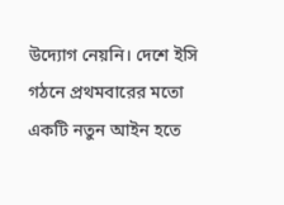উদ্যোগ নেয়নি। দেশে ইসি গঠনে প্রথমবারের মতো একটি নতুন আইন হতে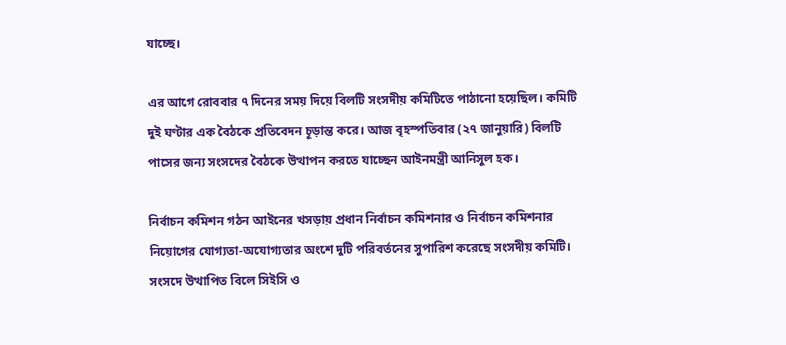যাচ্ছে।

এর আগে রোববার ৭ দিনের সময় দিয়ে বিলটি সংসদীয় কমিটিতে পাঠানো হয়েছিল। কমিটি দুই ঘণ্টার এক বৈঠকে প্রতিবেদন চূড়ান্ত করে। আজ বৃহস্পতিবার (২৭ জানুয়ারি) বিলটি পাসের জন্য সংসদের বৈঠকে উত্থাপন করতে যাচ্ছেন আইনমন্ত্রী আনিসুল হক।

নির্বাচন কমিশন গঠন আইনের খসড়ায় প্রধান নির্বাচন কমিশনার ও নির্বাচন কমিশনার নিয়োগের যোগ্যতা-অযোগ্যতার অংশে দুটি পরিবর্তনের সুপারিশ করেছে সংসদীয় কমিটি। সংসদে উত্থাপিত বিলে সিইসি ও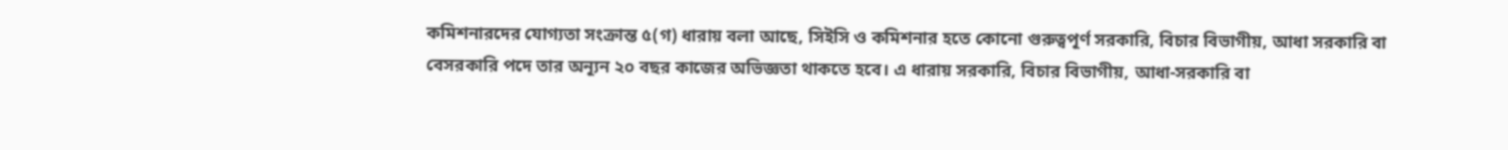কমিশনারদের যোগ্যতা সংক্রান্ত ৫(গ) ধারায় বলা আছে, সিইসি ও কমিশনার হতে কোনো গুরুত্বপূর্ণ সরকারি, বিচার বিভাগীয়, আধা সরকারি বা বেসরকারি পদে তার অন্যূন ২০ বছর কাজের অভিজ্ঞতা থাকতে হবে। এ ধারায় সরকারি, বিচার বিভাগীয়, আধা-সরকারি বা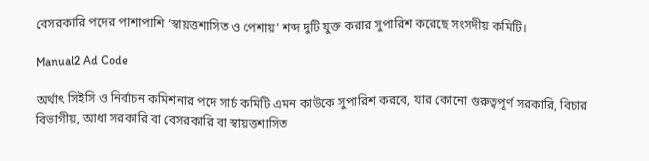বেসরকারি পদের পাশাপাশি ‘স্বায়ত্তশাসিত ও পেশায়’ শব্দ দুটি যুক্ত করার সুপারিশ করেছে সংসদীয় কমিটি।

Manual2 Ad Code

অর্থাৎ সিইসি ও নির্বাচন কমিশনার পদে সার্চ কমিটি এমন কাউকে সুপারিশ করবে, যার কোনো গুরুত্বপূর্ণ সরকারি, বিচার বিভাগীয়, আধা সরকারি বা বেসরকারি বা স্বায়ত্তশাসিত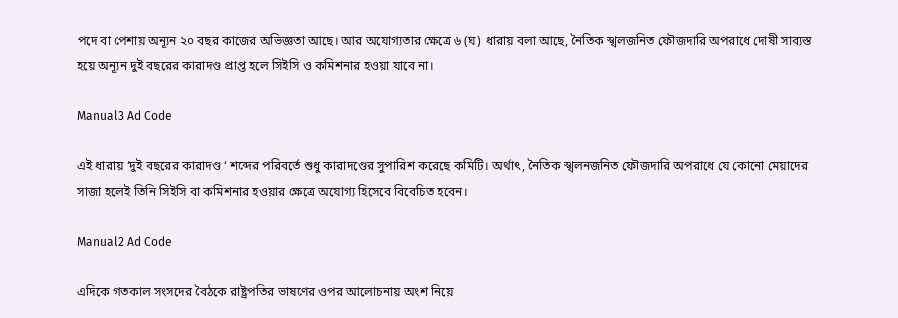পদে বা পেশায় অন্যূন ২০ বছর কাজের অভিজ্ঞতা আছে। আর অযোগ্যতার ক্ষেত্রে ৬ (ঘ) ধারায় বলা আছে, নৈতিক স্খলজনিত ফৌজদারি অপরাধে দোষী সাব্যস্ত হয়ে অন্যূন দুই বছরের কারাদণ্ড প্রাপ্ত হলে সিইসি ও কমিশনার হওয়া যাবে না।

Manual3 Ad Code

এই ধারায় ‘দুই বছরের কারাদণ্ড ‘ শব্দের পরিবর্তে শুধু কারাদণ্ডের সুপারিশ করেছে কমিটি। অর্থাৎ, নৈতিক স্খলনজনিত ফৌজদারি অপরাধে যে কোনো মেয়াদের সাজা হলেই তিনি সিইসি বা কমিশনার হওয়ার ক্ষেত্রে অযোগ্য হিসেবে বিবেচিত হবেন।

Manual2 Ad Code

এদিকে গতকাল সংসদের বৈঠকে রাষ্ট্রপতির ভাষণের ওপর আলোচনায় অংশ নিয়ে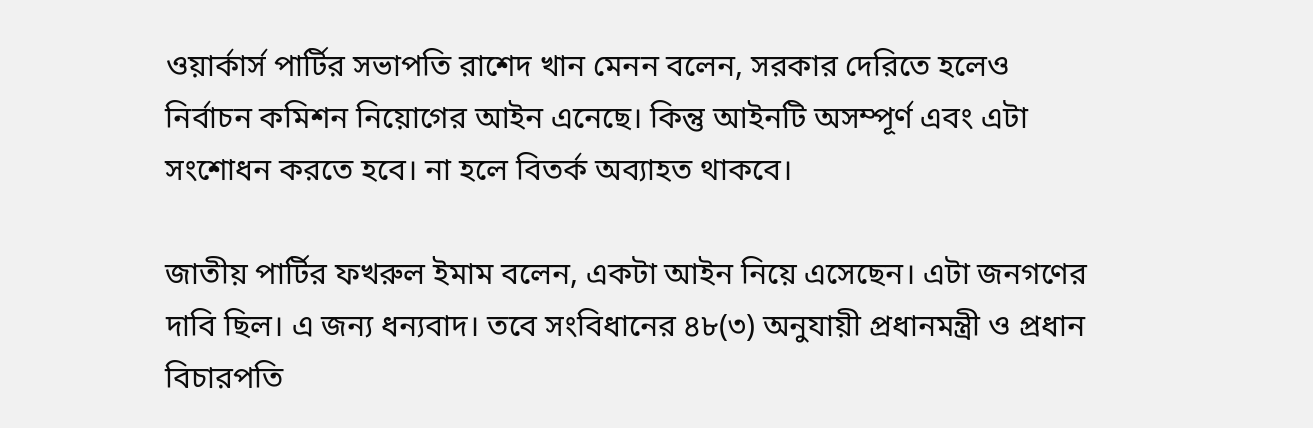ওয়ার্কার্স পার্টির সভাপতি রাশেদ খান মেনন বলেন, সরকার দেরিতে হলেও নির্বাচন কমিশন নিয়োগের আইন এনেছে। কিন্তু আইনটি অসম্পূর্ণ এবং এটা সংশোধন করতে হবে। না হলে বিতর্ক অব্যাহত থাকবে।

জাতীয় পার্টির ফখরুল ইমাম বলেন, একটা আইন নিয়ে এসেছেন। এটা জনগণের দাবি ছিল। এ জন্য ধন্যবাদ। তবে সংবিধানের ৪৮(৩) অনুযায়ী প্রধানমন্ত্রী ও প্রধান বিচারপতি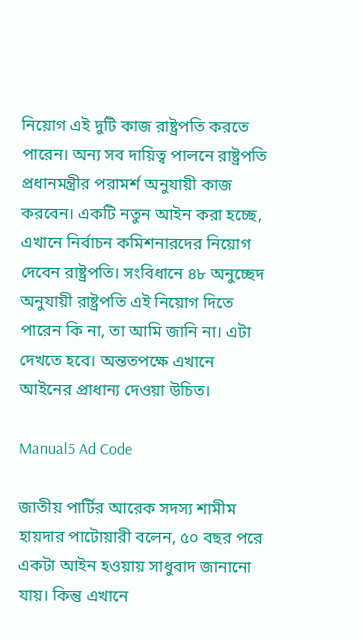নিয়োগ এই দুটি কাজ রাষ্ট্রপতি করতে পারেন। অন্য সব দায়িত্ব পালনে রাষ্ট্রপতি প্রধানমন্ত্রীর পরামর্শ অনুযায়ী কাজ করবেন। একটি নতুন আইন করা হচ্ছে, এখানে নির্বাচন কমিশনারদের নিয়োগ দেবেন রাষ্ট্রপতি। সংবিধানে ৪৮ অনুচ্ছেদ অনুযায়ী রাষ্ট্রপতি এই নিয়োগ দিতে পারেন কি না, তা আমি জানি না। এটা দেখতে হবে। অন্ততপক্ষে এখানে আইনের প্রাধান্য দেওয়া উচিত।

Manual5 Ad Code

জাতীয় পার্টির আরেক সদস্য শামীম হায়দার পাটোয়ারী বলেন, ৫০ বছর পরে একটা আইন হওয়ায় সাধুবাদ জানানো যায়। কিন্তু এখানে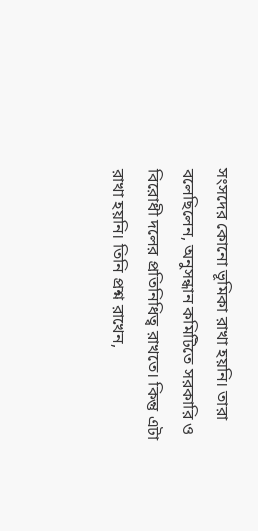সংসদের কোনো ভূমিকা রাখা হয়নি। তারা বলেছিলেন, অনুসন্ধান কমিটিতে সরকারি ও বিরোধী দলের প্রতিনিধিত্ব রাখতে। কিন্তু এটা রাখা হয়নি। তিনি প্রশ্ন রাখেন,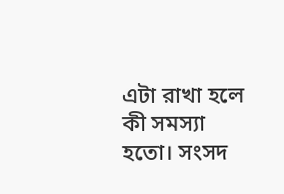এটা রাখা হলে কী সমস্যা হতো। সংসদ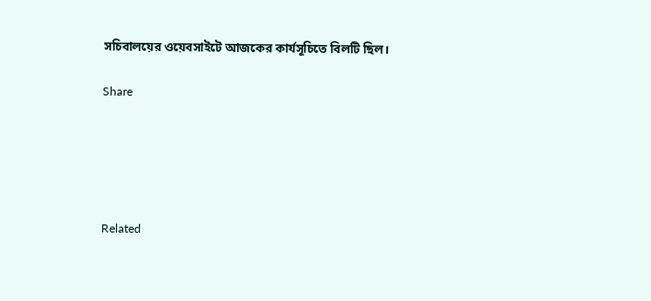সচিবালয়ের ওয়েবসাইটে আজকের কার্যসূচিতে বিলটি ছিল।

Share





Related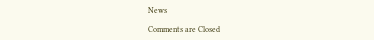News

Comments are Closed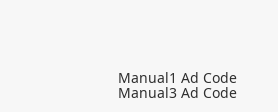Manual1 Ad Code
Manual3 Ad Code